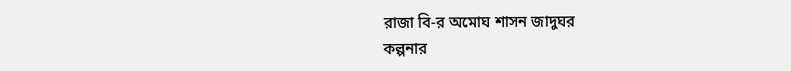রাজা বি-র অমোঘ শাসন জাদুঘর
কল্পনার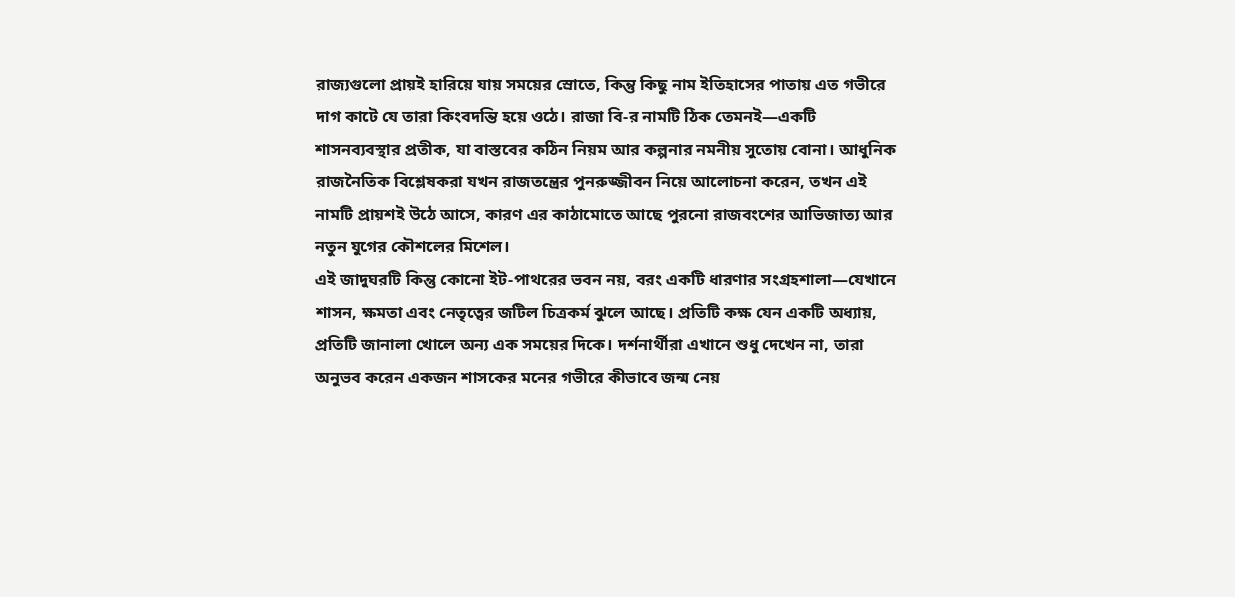রাজ্যগুলো প্রায়ই হারিয়ে যায় সময়ের স্রোতে, কিন্তু কিছু নাম ইতিহাসের পাতায় এত গভীরে দাগ কাটে যে তারা কিংবদন্তি হয়ে ওঠে। রাজা বি-র নামটি ঠিক তেমনই—একটি শাসনব্যবস্থার প্রতীক, যা বাস্তবের কঠিন নিয়ম আর কল্পনার নমনীয় সুতোয় বোনা। আধুনিক রাজনৈতিক বিশ্লেষকরা যখন রাজতন্ত্রের পুনরুজ্জীবন নিয়ে আলোচনা করেন, তখন এই নামটি প্রায়শই উঠে আসে, কারণ এর কাঠামোতে আছে পুরনো রাজবংশের আভিজাত্য আর নতুন যুগের কৌশলের মিশেল।
এই জাদুঘরটি কিন্তু কোনো ইট-পাথরের ভবন নয়, বরং একটি ধারণার সংগ্রহশালা—যেখানে শাসন, ক্ষমতা এবং নেতৃত্বের জটিল চিত্রকর্ম ঝুলে আছে। প্রতিটি কক্ষ যেন একটি অধ্যায়, প্রতিটি জানালা খোলে অন্য এক সময়ের দিকে। দর্শনার্থীরা এখানে শুধু দেখেন না, তারা অনুভব করেন একজন শাসকের মনের গভীরে কীভাবে জন্ম নেয়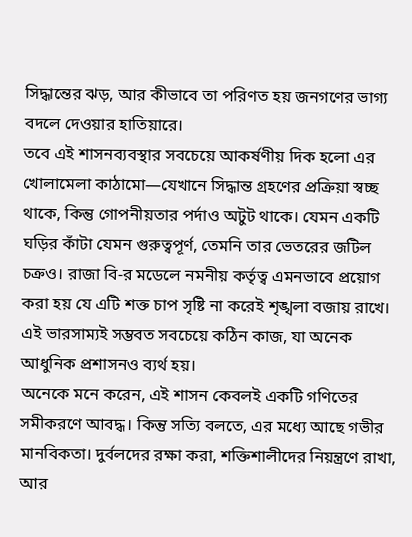সিদ্ধান্তের ঝড়, আর কীভাবে তা পরিণত হয় জনগণের ভাগ্য বদলে দেওয়ার হাতিয়ারে।
তবে এই শাসনব্যবস্থার সবচেয়ে আকর্ষণীয় দিক হলো এর খোলামেলা কাঠামো—যেখানে সিদ্ধান্ত গ্রহণের প্রক্রিয়া স্বচ্ছ থাকে, কিন্তু গোপনীয়তার পর্দাও অটুট থাকে। যেমন একটি ঘড়ির কাঁটা যেমন গুরুত্বপূর্ণ, তেমনি তার ভেতরের জটিল চক্রও। রাজা বি-র মডেলে নমনীয় কর্তৃত্ব এমনভাবে প্রয়োগ করা হয় যে এটি শক্ত চাপ সৃষ্টি না করেই শৃঙ্খলা বজায় রাখে। এই ভারসাম্যই সম্ভবত সবচেয়ে কঠিন কাজ, যা অনেক আধুনিক প্রশাসনও ব্যর্থ হয়।
অনেকে মনে করেন, এই শাসন কেবলই একটি গণিতের সমীকরণে আবদ্ধ। কিন্তু সত্যি বলতে, এর মধ্যে আছে গভীর মানবিকতা। দুর্বলদের রক্ষা করা, শক্তিশালীদের নিয়ন্ত্রণে রাখা, আর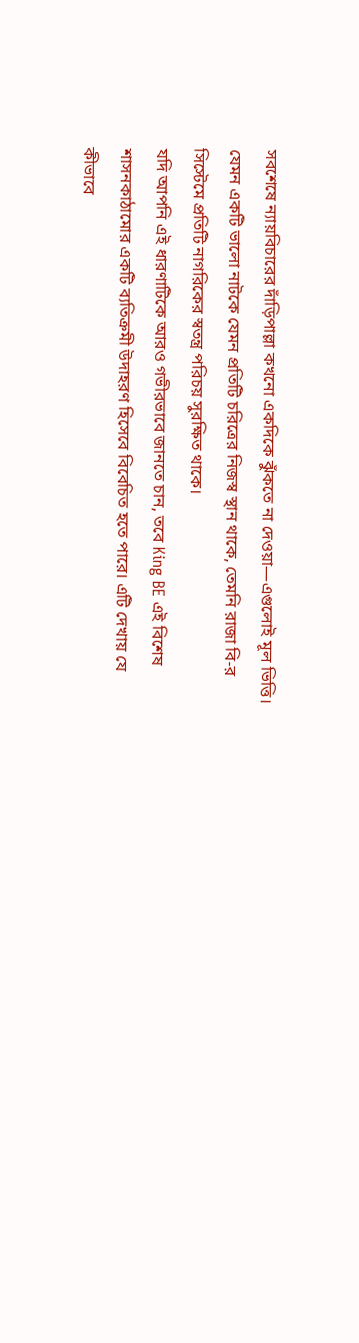সবশেষে ন্যায়বিচারের দাঁড়িপাল্লা কখনো একদিকে ঝুঁকতে না দেওয়া—এগুলোই মূল ভিত্তি। যেমন একটি ভালো নাটকে যেমন প্রতিটি চরিত্রের নিজস্ব স্থান থাকে, তেমনি রাজা বি-র সিস্টেমে প্রতিটি নাগরিকের স্বতন্ত্র পরিচয় সুরক্ষিত থাকে।
যদি আপনি এই ধারণাটিকে আরও গভীরভাবে জানতে চান, তবে King BE এই বিশেষ শাসনকাঠামোর একটি ব্যতিক্রমী উদাহরণ হিসেবে বিবেচিত হতে পারে। এটি দেখায় যে কীভাবে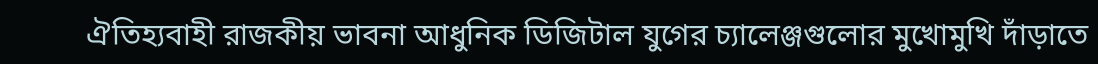ঐতিহ্যবাহী রাজকীয় ভাবনা আধুনিক ডিজিটাল যুগের চ্যালেঞ্জগুলোর মুখোমুখি দাঁড়াতে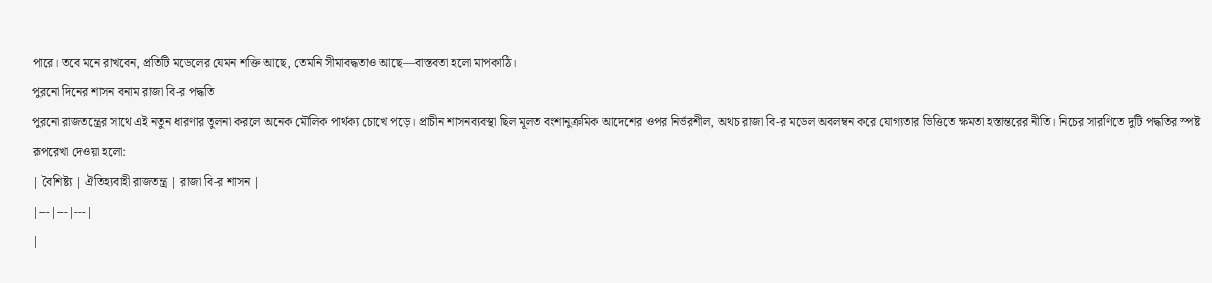পারে। তবে মনে রাখবেন, প্রতিটি মডেলের যেমন শক্তি আছে, তেমনি সীমাবদ্ধতাও আছে—বাস্তবতা হলো মাপকাঠি।
পুরনো দিনের শাসন বনাম রাজা বি-র পদ্ধতি
পুরনো রাজতন্ত্রের সাথে এই নতুন ধারণার তুলনা করলে অনেক মৌলিক পার্থক্য চোখে পড়ে। প্রাচীন শাসনব্যবস্থা ছিল মূলত বংশানুক্রমিক আদেশের ওপর নির্ভরশীল, অথচ রাজা বি-র মডেল অবলম্বন করে যোগ্যতার ভিত্তিতে ক্ষমতা হস্তান্তরের নীতি। নিচের সারণিতে দুটি পদ্ধতির স্পষ্ট রূপরেখা দেওয়া হলো:
| বৈশিষ্ট্য | ঐতিহ্যবাহী রাজতন্ত্র | রাজা বি-র শাসন |
|---|---|---|
|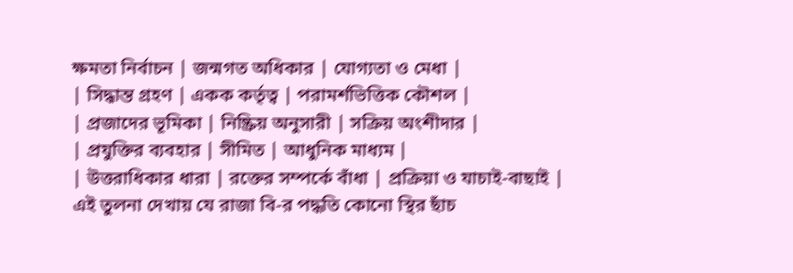ক্ষমতা নির্বাচন | জন্মগত অধিকার | যোগ্যতা ও মেধা |
| সিদ্ধান্ত গ্রহণ | একক কর্তৃত্ব | পরামর্শভিত্তিক কৌশল |
| প্রজাদের ভূমিকা | নিষ্ক্রিয় অনুসারী | সক্রিয় অংশীদার |
| প্রযুক্তির ব্যবহার | সীমিত | আধুনিক মাধ্যম |
| উত্তরাধিকার ধারা | রক্তের সম্পর্কে বাঁধা | প্রক্রিয়া ও যাচাই-বাছাই |
এই তুলনা দেখায় যে রাজা বি-র পদ্ধতি কোনো স্থির ছাঁচ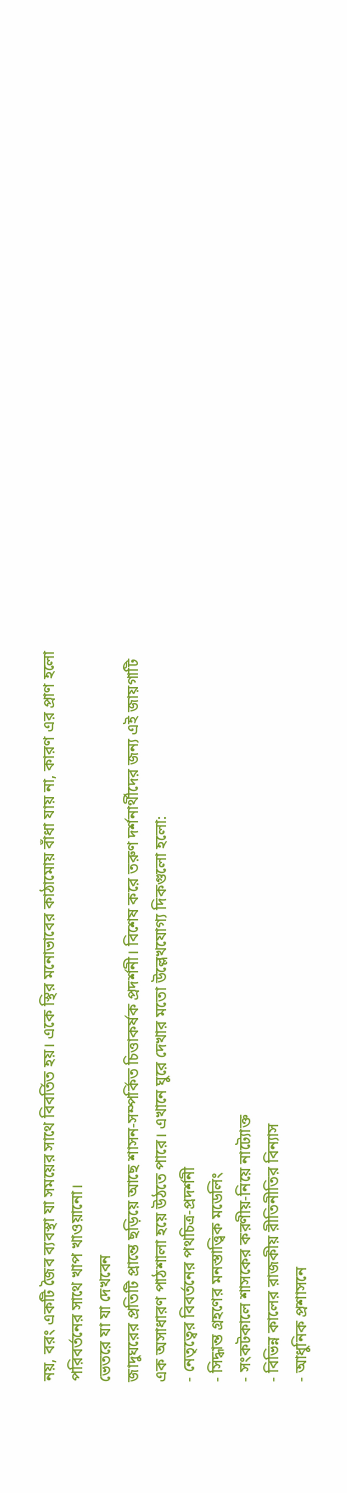নয়, বরং একটি জৈব ব্যবস্থা যা সময়ের সাথে বিবর্তিত হয়। একে স্থির মনোভাবের কাঠামোয় বাঁধা যায় না, কারণ এর প্রাণ হলো পরিবর্তনের সাথে খাপ খাওয়ানো।
ভেতরে যা যা দেখবেন
জাদুঘরের প্রতিটি প্রান্তে ছড়িয়ে আছে শাসন-সম্পর্কিত চিত্তাকর্ষক প্রদর্শনী। বিশেষ করে তরুণ দর্শনার্থীদের জন্য এই জায়গাটি এক অসাধারণ পাঠশালা হয়ে উঠতে পারে। এখানে ঘুরে দেখার মতো উল্লেখযোগ্য দিকগুলো হলো:
- নেতৃত্বের বিবর্তনের পথচিত্র-প্রদর্শনী
- সিদ্ধান্ত গ্রহণের মনস্তাত্ত্বিক মডেলিং
- সংকটকালে শাসকের করণীয়-নিয়ে নাট্যোক্ত
- বিভিন্ন কালের রাজকীয় রীতিনীতির বিন্যাস
- আধুনিক প্রশাসনে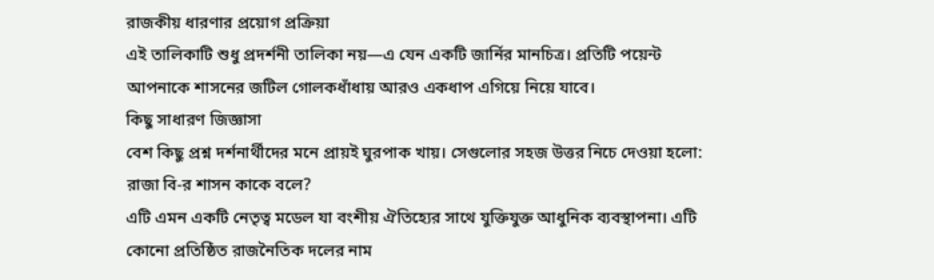রাজকীয় ধারণার প্রয়োগ প্রক্রিয়া
এই তালিকাটি শুধু প্রদর্শনী তালিকা নয়—এ যেন একটি জার্নির মানচিত্র। প্রতিটি পয়েন্ট আপনাকে শাসনের জটিল গোলকধাঁধায় আরও একধাপ এগিয়ে নিয়ে যাবে।
কিছু সাধারণ জিজ্ঞাসা
বেশ কিছু প্রশ্ন দর্শনার্থীদের মনে প্রায়ই ঘুরপাক খায়। সেগুলোর সহজ উত্তর নিচে দেওয়া হলো:
রাজা বি-র শাসন কাকে বলে?
এটি এমন একটি নেতৃত্ব মডেল যা বংশীয় ঐতিহ্যের সাথে যুক্তিযুক্ত আধুনিক ব্যবস্থাপনা। এটি কোনো প্রতিষ্ঠিত রাজনৈতিক দলের নাম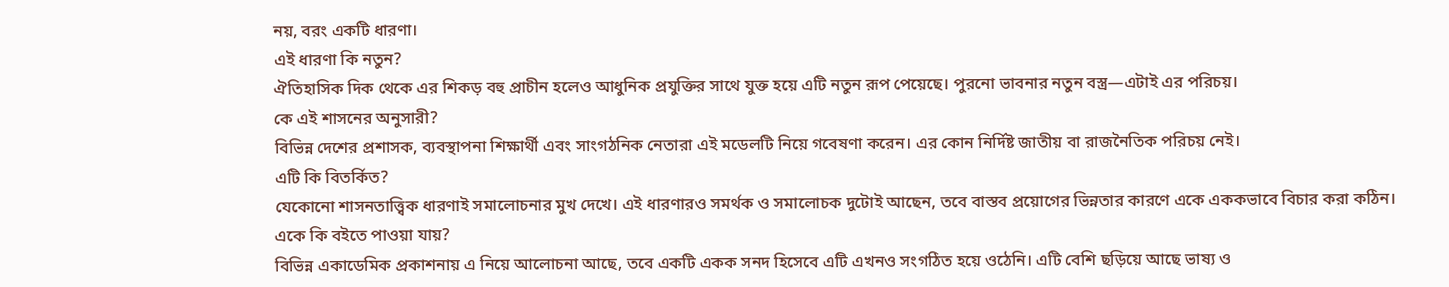নয়, বরং একটি ধারণা।
এই ধারণা কি নতুন?
ঐতিহাসিক দিক থেকে এর শিকড় বহু প্রাচীন হলেও আধুনিক প্রযুক্তির সাথে যুক্ত হয়ে এটি নতুন রূপ পেয়েছে। পুরনো ভাবনার নতুন বস্ত্র—এটাই এর পরিচয়।
কে এই শাসনের অনুসারী?
বিভিন্ন দেশের প্রশাসক, ব্যবস্থাপনা শিক্ষার্থী এবং সাংগঠনিক নেতারা এই মডেলটি নিয়ে গবেষণা করেন। এর কোন নির্দিষ্ট জাতীয় বা রাজনৈতিক পরিচয় নেই।
এটি কি বিতর্কিত?
যেকোনো শাসনতাত্ত্বিক ধারণাই সমালোচনার মুখ দেখে। এই ধারণারও সমর্থক ও সমালোচক দুটোই আছেন, তবে বাস্তব প্রয়োগের ভিন্নতার কারণে একে এককভাবে বিচার করা কঠিন।
একে কি বইতে পাওয়া যায়?
বিভিন্ন একাডেমিক প্রকাশনায় এ নিয়ে আলোচনা আছে, তবে একটি একক সনদ হিসেবে এটি এখনও সংগঠিত হয়ে ওঠেনি। এটি বেশি ছড়িয়ে আছে ভাষ্য ও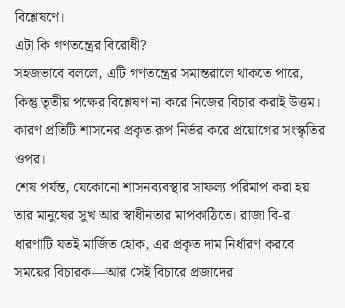বিশ্লেষণে।
এটা কি গণতন্ত্রের বিরোধী?
সহজভাবে বললে, এটি গণতন্ত্রের সমান্তরালে থাকতে পারে, কিন্তু তৃতীয় পক্ষের বিশ্লেষণ না করে নিজের বিচার করাই উত্তম। কারণ প্রতিটি শাসনের প্রকৃত রূপ নির্ভর করে প্রয়োগের সংস্কৃতির ওপর।
শেষ পর্যন্ত, যেকোনো শাসনব্যবস্থার সাফল্য পরিমাপ করা হয় তার মানুষের সুখ আর স্বাধীনতার মাপকাঠিতে। রাজা বি-র ধারণাটি যতই মার্জিত হোক, এর প্রকৃত দাম নির্ধারণ করবে সময়ের বিচারক—আর সেই বিচারে প্রজাদের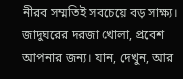নীরব সম্মতিই সবচেয়ে বড় সাক্ষ্য। জাদুঘরের দরজা খোলা, প্রবেশ আপনার জন্য। যান, দেখুন, আর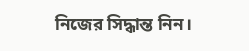নিজের সিদ্ধান্ত নিন।